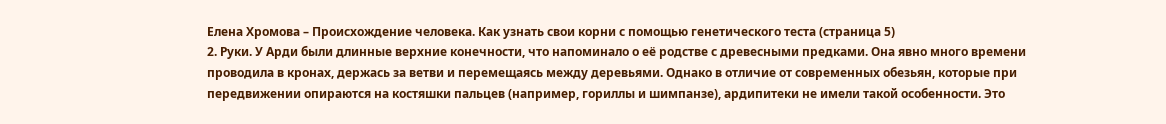Елена Хромова – Происхождение человека. Как узнать свои корни с помощью генетического теста (страница 5)
2. Руки. У Арди были длинные верхние конечности, что напоминало о её родстве с древесными предками. Она явно много времени проводила в кронах, держась за ветви и перемещаясь между деревьями. Однако в отличие от современных обезьян, которые при передвижении опираются на костяшки пальцев (например, гориллы и шимпанзе), ардипитеки не имели такой особенности. Это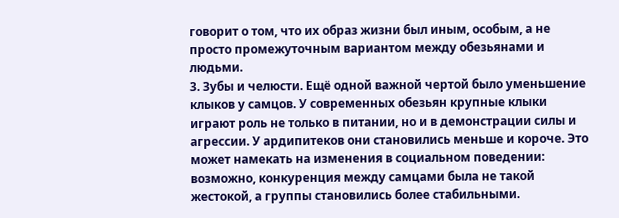говорит о том, что их образ жизни был иным, особым, а не просто промежуточным вариантом между обезьянами и людьми.
3. Зубы и челюсти. Ещё одной важной чертой было уменьшение клыков у самцов. У современных обезьян крупные клыки играют роль не только в питании, но и в демонстрации силы и агрессии. У ардипитеков они становились меньше и короче. Это может намекать на изменения в социальном поведении: возможно, конкуренция между самцами была не такой жестокой, а группы становились более стабильными.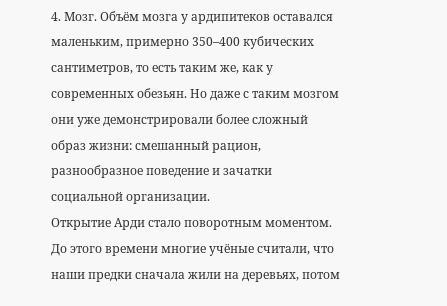4. Мозг. Объём мозга у ардипитеков оставался маленьким, примерно 350–400 кубических сантиметров, то есть таким же, как у современных обезьян. Но даже с таким мозгом они уже демонстрировали более сложный образ жизни: смешанный рацион, разнообразное поведение и зачатки социальной организации.
Открытие Арди стало поворотным моментом. До этого времени многие учёные считали, что наши предки сначала жили на деревьях, потом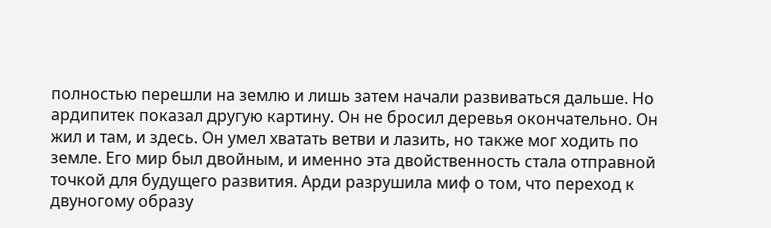полностью перешли на землю и лишь затем начали развиваться дальше. Но ардипитек показал другую картину. Он не бросил деревья окончательно. Он жил и там, и здесь. Он умел хватать ветви и лазить, но также мог ходить по земле. Его мир был двойным, и именно эта двойственность стала отправной точкой для будущего развития. Арди разрушила миф о том, что переход к двуногому образу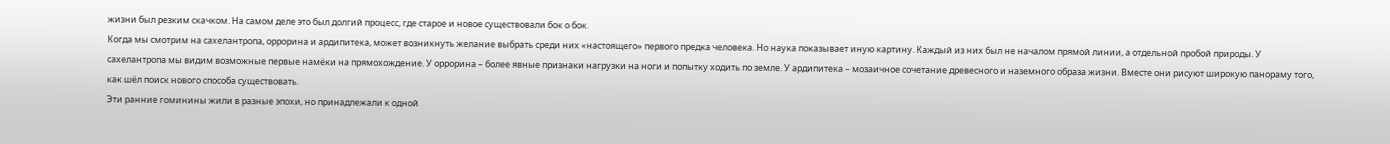жизни был резким скачком. На самом деле это был долгий процесс, где старое и новое существовали бок о бок.
Когда мы смотрим на сахелантропа, оррорина и ардипитека, может возникнуть желание выбрать среди них «настоящего» первого предка человека. Но наука показывает иную картину. Каждый из них был не началом прямой линии, а отдельной пробой природы. У сахелантропа мы видим возможные первые намёки на прямохождение. У оррорина – более явные признаки нагрузки на ноги и попытку ходить по земле. У ардипитека – мозаичное сочетание древесного и наземного образа жизни. Вместе они рисуют широкую панораму того, как шёл поиск нового способа существовать.
Эти ранние гоминины жили в разные эпохи, но принадлежали к одной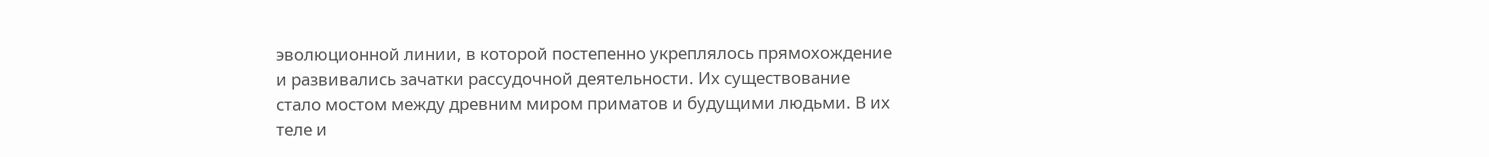эволюционной линии, в которой постепенно укреплялось прямохождение и развивались зачатки рассудочной деятельности. Их существование стало мостом между древним миром приматов и будущими людьми. В их теле и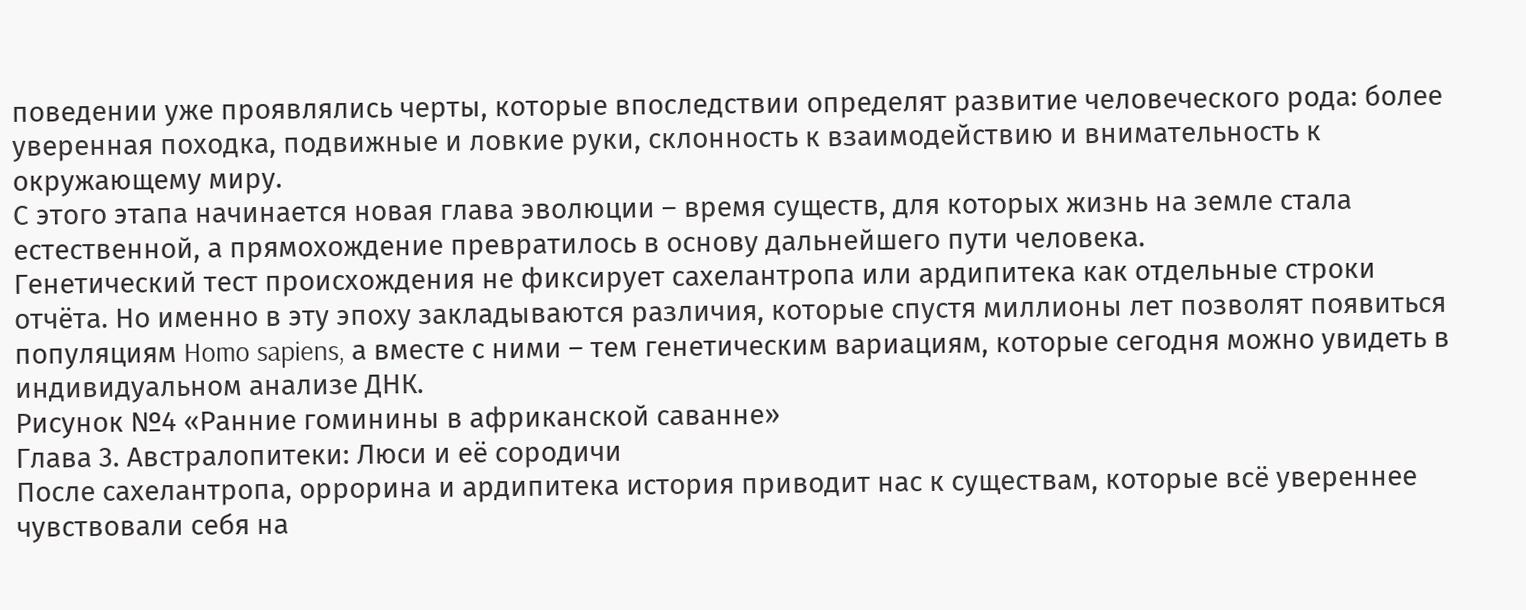поведении уже проявлялись черты, которые впоследствии определят развитие человеческого рода: более уверенная походка, подвижные и ловкие руки, склонность к взаимодействию и внимательность к окружающему миру.
С этого этапа начинается новая глава эволюции – время существ, для которых жизнь на земле стала естественной, а прямохождение превратилось в основу дальнейшего пути человека.
Генетический тест происхождения не фиксирует сахелантропа или ардипитека как отдельные строки отчёта. Но именно в эту эпоху закладываются различия, которые спустя миллионы лет позволят появиться популяциям Homo sapiens, а вместе с ними – тем генетическим вариациям, которые сегодня можно увидеть в индивидуальном анализе ДНК.
Рисунок №4 «Ранние гоминины в африканской саванне»
Глава 3. Австралопитеки: Люси и её сородичи
После сахелантропа, оррорина и ардипитека история приводит нас к существам, которые всё увереннее чувствовали себя на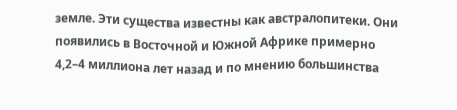земле. Эти существа известны как австралопитеки. Они появились в Восточной и Южной Африке примерно 4,2–4 миллиона лет назад и по мнению большинства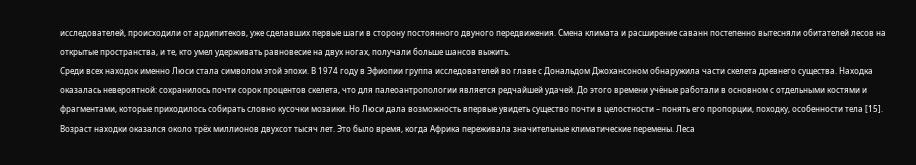исследователей, происходили от ардипитеков, уже сделавших первые шаги в сторону постоянного двуного передвижения. Смена климата и расширение саванн постепенно вытесняли обитателей лесов на открытые пространства, и те, кто умел удерживать равновесие на двух ногах, получали больше шансов выжить.
Среди всех находок именно Люси стала символом этой эпохи. В 1974 году в Эфиопии группа исследователей во главе с Дональдом Джохансоном обнаружила части скелета древнего существа. Находка оказалась невероятной: сохранилось почти сорок процентов скелета, что для палеоантропологии является редчайшей удачей. До этого времени учёные работали в основном с отдельными костями и фрагментами, которые приходилось собирать словно кусочки мозаики. Но Люси дала возможность впервые увидеть существо почти в целостности – понять его пропорции, походку, особенности тела [15].
Возраст находки оказался около трёх миллионов двухсот тысяч лет. Это было время, когда Африка переживала значительные климатические перемены. Леса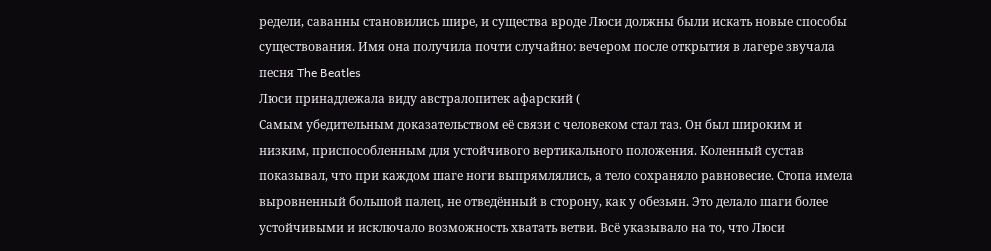редели, саванны становились шире, и существа вроде Люси должны были искать новые способы существования. Имя она получила почти случайно: вечером после открытия в лагере звучала песня The Beatles
Люси принадлежала виду австралопитек афарский (
Самым убедительным доказательством её связи с человеком стал таз. Он был широким и низким, приспособленным для устойчивого вертикального положения. Коленный сустав показывал, что при каждом шаге ноги выпрямлялись, а тело сохраняло равновесие. Стопа имела выровненный большой палец, не отведённый в сторону, как у обезьян. Это делало шаги более устойчивыми и исключало возможность хватать ветви. Всё указывало на то, что Люси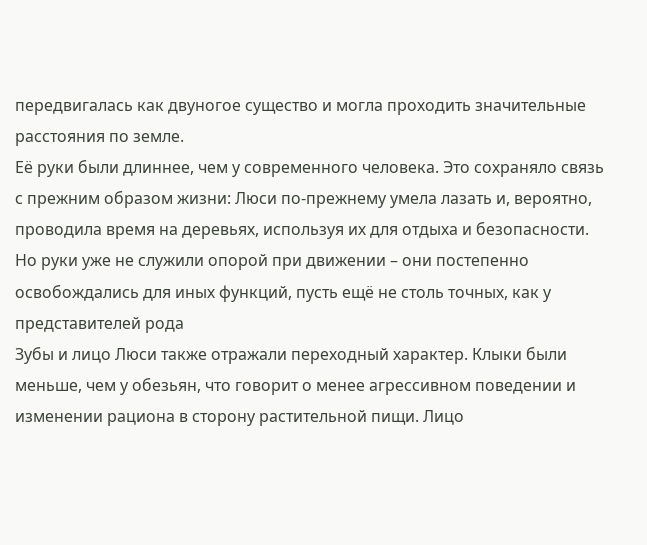передвигалась как двуногое существо и могла проходить значительные расстояния по земле.
Её руки были длиннее, чем у современного человека. Это сохраняло связь с прежним образом жизни: Люси по-прежнему умела лазать и, вероятно, проводила время на деревьях, используя их для отдыха и безопасности. Но руки уже не служили опорой при движении – они постепенно освобождались для иных функций, пусть ещё не столь точных, как у представителей рода
Зубы и лицо Люси также отражали переходный характер. Клыки были меньше, чем у обезьян, что говорит о менее агрессивном поведении и изменении рациона в сторону растительной пищи. Лицо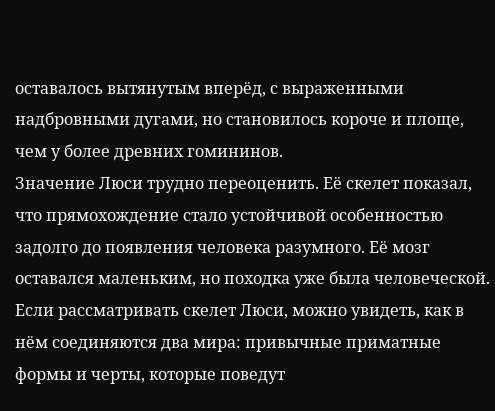оставалось вытянутым вперёд, с выраженными надбровными дугами, но становилось короче и площе, чем у более древних гомининов.
Значение Люси трудно переоценить. Её скелет показал, что прямохождение стало устойчивой особенностью задолго до появления человека разумного. Её мозг оставался маленьким, но походка уже была человеческой. Если рассматривать скелет Люси, можно увидеть, как в нём соединяются два мира: привычные приматные формы и черты, которые поведут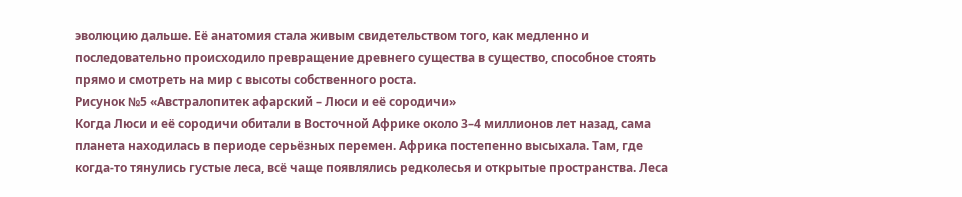эволюцию дальше. Её анатомия стала живым свидетельством того, как медленно и последовательно происходило превращение древнего существа в существо, способное стоять прямо и смотреть на мир с высоты собственного роста.
Рисунок №5 «Австралопитек афарский – Люси и её сородичи»
Когда Люси и её сородичи обитали в Восточной Африке около 3–4 миллионов лет назад, сама планета находилась в периоде серьёзных перемен. Африка постепенно высыхала. Там, где когда-то тянулись густые леса, всё чаще появлялись редколесья и открытые пространства. Леса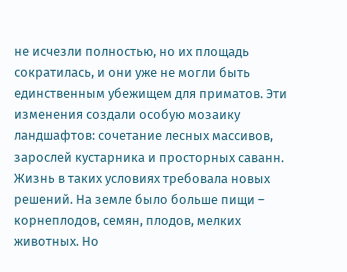не исчезли полностью, но их площадь сократилась, и они уже не могли быть единственным убежищем для приматов. Эти изменения создали особую мозаику ландшафтов: сочетание лесных массивов, зарослей кустарника и просторных саванн.
Жизнь в таких условиях требовала новых решений. На земле было больше пищи – корнеплодов, семян, плодов, мелких животных. Но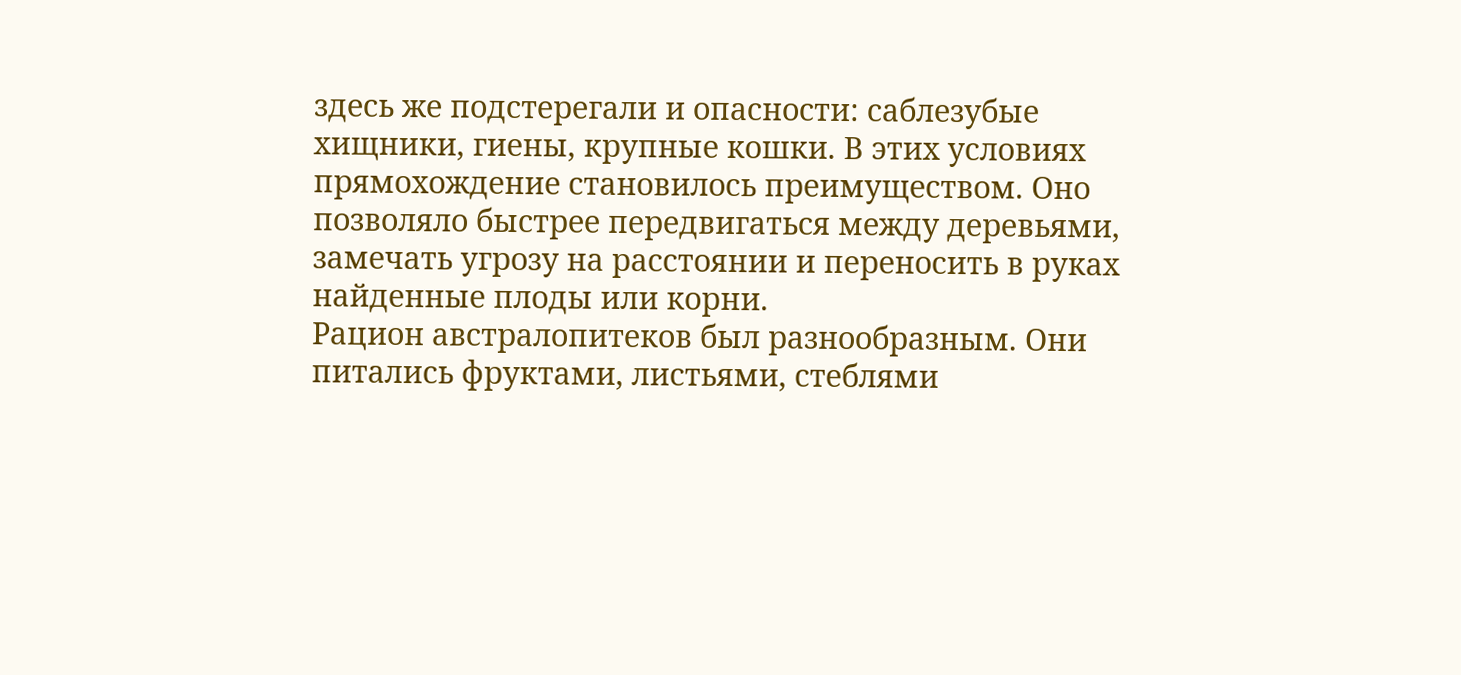здесь же подстерегали и опасности: саблезубые хищники, гиены, крупные кошки. В этих условиях прямохождение становилось преимуществом. Оно позволяло быстрее передвигаться между деревьями, замечать угрозу на расстоянии и переносить в руках найденные плоды или корни.
Рацион австралопитеков был разнообразным. Они питались фруктами, листьями, стеблями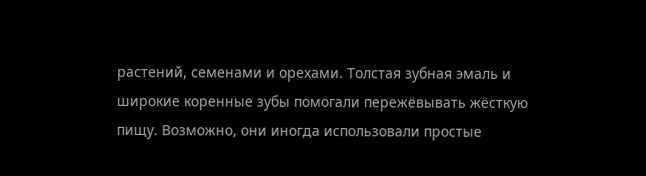растений, семенами и орехами. Толстая зубная эмаль и широкие коренные зубы помогали пережёвывать жёсткую пищу. Возможно, они иногда использовали простые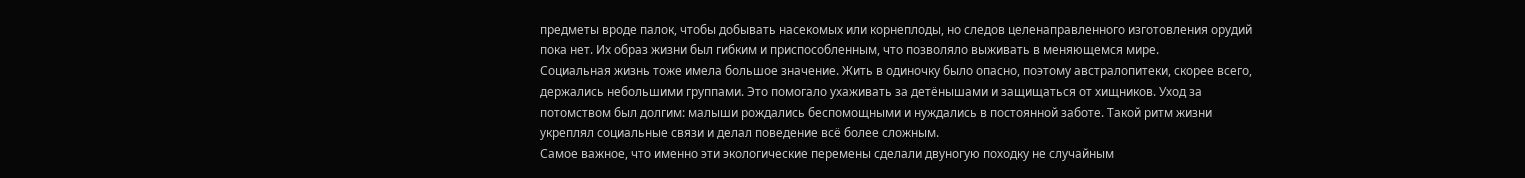предметы вроде палок, чтобы добывать насекомых или корнеплоды, но следов целенаправленного изготовления орудий пока нет. Их образ жизни был гибким и приспособленным, что позволяло выживать в меняющемся мире.
Социальная жизнь тоже имела большое значение. Жить в одиночку было опасно, поэтому австралопитеки, скорее всего, держались небольшими группами. Это помогало ухаживать за детёнышами и защищаться от хищников. Уход за потомством был долгим: малыши рождались беспомощными и нуждались в постоянной заботе. Такой ритм жизни укреплял социальные связи и делал поведение всё более сложным.
Самое важное, что именно эти экологические перемены сделали двуногую походку не случайным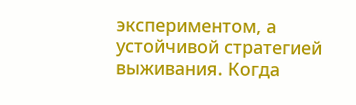экспериментом, а устойчивой стратегией выживания. Когда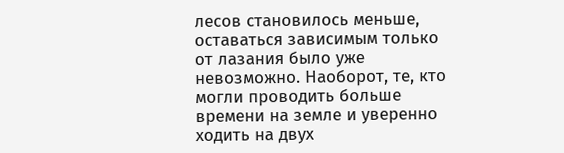лесов становилось меньше, оставаться зависимым только от лазания было уже невозможно. Наоборот, те, кто могли проводить больше времени на земле и уверенно ходить на двух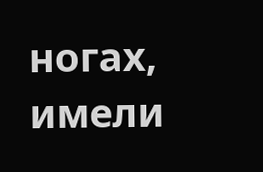ногах, имели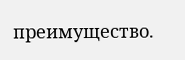преимущество.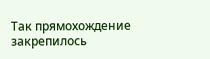Так прямохождение закрепилось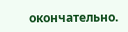окончательно.